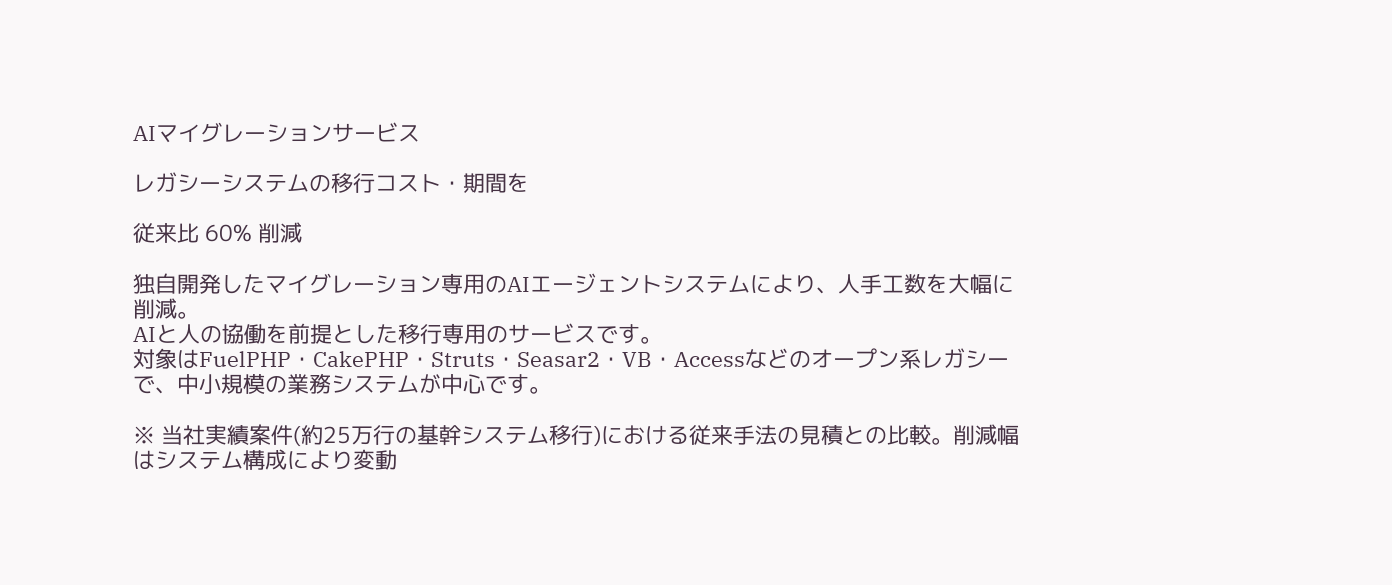AIマイグレーションサービス

レガシーシステムの移行コスト・期間を

従来比 60% 削減

独自開発したマイグレーション専用のAIエージェントシステムにより、人手工数を大幅に削減。
AIと人の協働を前提とした移行専用のサービスです。
対象はFuelPHP・CakePHP・Struts・Seasar2・VB・Accessなどのオープン系レガシーで、中小規模の業務システムが中心です。

※ 当社実績案件(約25万行の基幹システム移行)における従来手法の見積との比較。削減幅はシステム構成により変動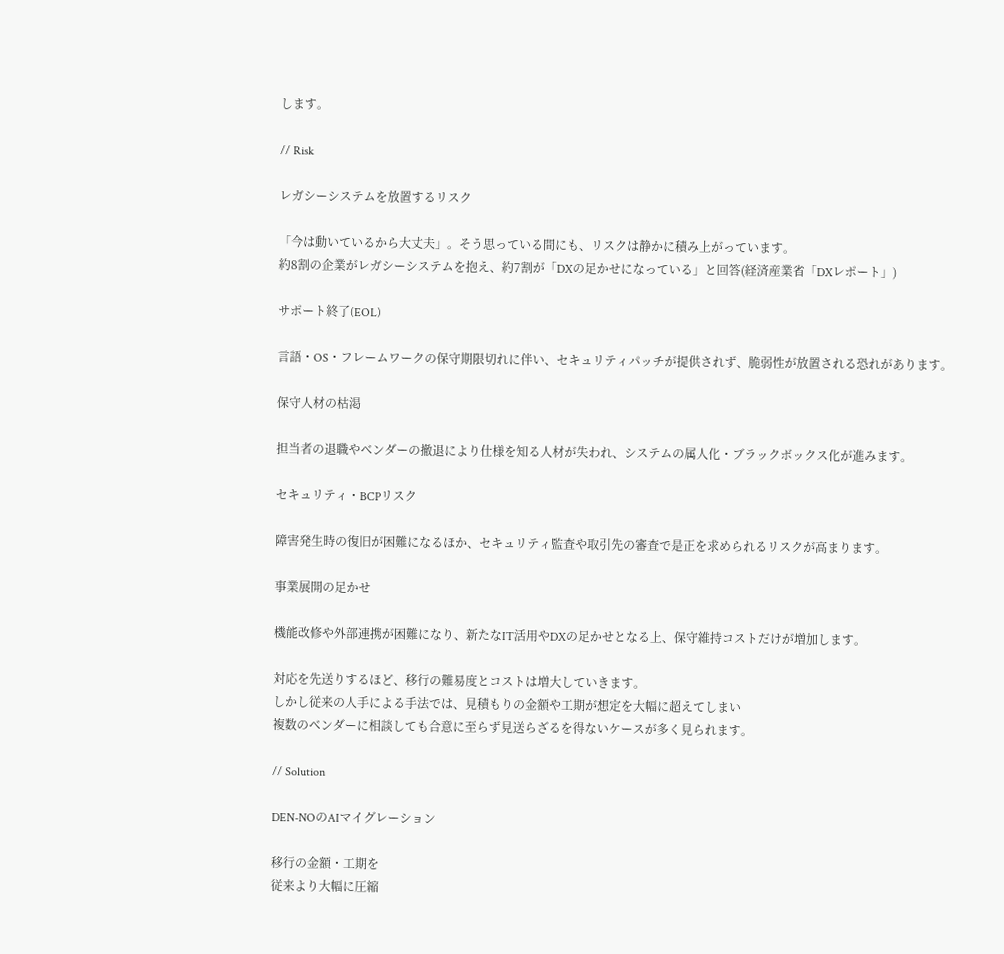します。

// Risk

レガシーシステムを放置するリスク

「今は動いているから大丈夫」。そう思っている間にも、リスクは静かに積み上がっています。
約8割の企業がレガシーシステムを抱え、約7割が「DXの足かせになっている」と回答(経済産業省「DXレポート」)

サポート終了(EOL)

言語・OS・フレームワークの保守期限切れに伴い、セキュリティパッチが提供されず、脆弱性が放置される恐れがあります。

保守人材の枯渇

担当者の退職やベンダーの撤退により仕様を知る人材が失われ、システムの属人化・ブラックボックス化が進みます。

セキュリティ・BCPリスク

障害発生時の復旧が困難になるほか、セキュリティ監査や取引先の審査で是正を求められるリスクが高まります。

事業展開の足かせ

機能改修や外部連携が困難になり、新たなIT活用やDXの足かせとなる上、保守維持コストだけが増加します。

対応を先送りするほど、移行の難易度とコストは増大していきます。
しかし従来の人手による手法では、見積もりの金額や工期が想定を大幅に超えてしまい
複数のベンダーに相談しても合意に至らず見送らざるを得ないケースが多く見られます。

// Solution

DEN-NOのAIマイグレーション

移行の金額・工期を
従来より大幅に圧縮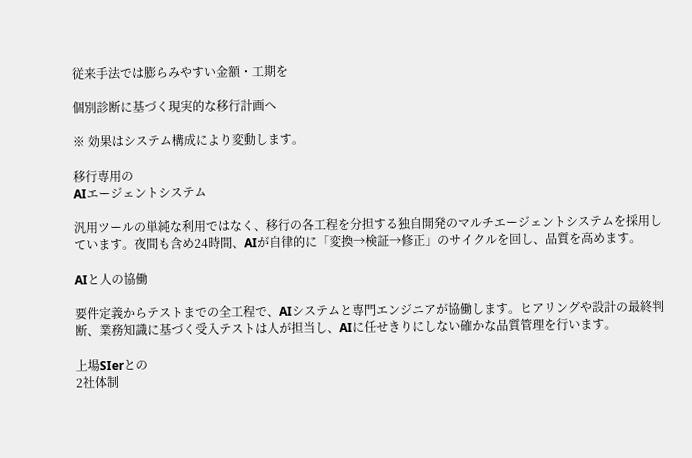従来手法では膨らみやすい金額・工期を

個別診断に基づく現実的な移行計画へ

※ 効果はシステム構成により変動します。

移行専用の
AIエージェントシステム

汎用ツールの単純な利用ではなく、移行の各工程を分担する独自開発のマルチエージェントシステムを採用しています。夜間も含め24時間、AIが自律的に「変換→検証→修正」のサイクルを回し、品質を高めます。

AIと人の協働

要件定義からテストまでの全工程で、AIシステムと専門エンジニアが協働します。ヒアリングや設計の最終判断、業務知識に基づく受入テストは人が担当し、AIに任せきりにしない確かな品質管理を行います。

上場SIerとの
2社体制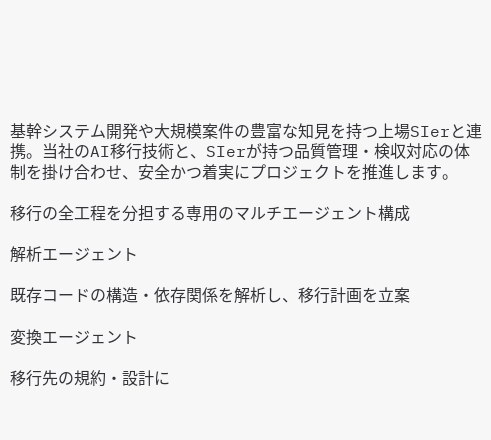基幹システム開発や大規模案件の豊富な知見を持つ上場SIerと連携。当社のAI移行技術と、SIerが持つ品質管理・検収対応の体制を掛け合わせ、安全かつ着実にプロジェクトを推進します。

移行の全工程を分担する専用のマルチエージェント構成

解析エージェント

既存コードの構造・依存関係を解析し、移行計画を立案

変換エージェント

移行先の規約・設計に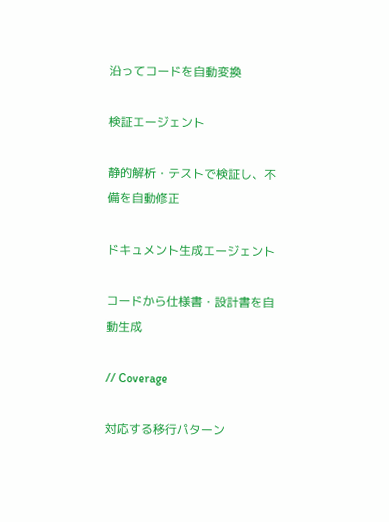沿ってコードを自動変換

検証エージェント

静的解析・テストで検証し、不備を自動修正

ドキュメント生成エージェント

コードから仕様書・設計書を自動生成

// Coverage

対応する移行パターン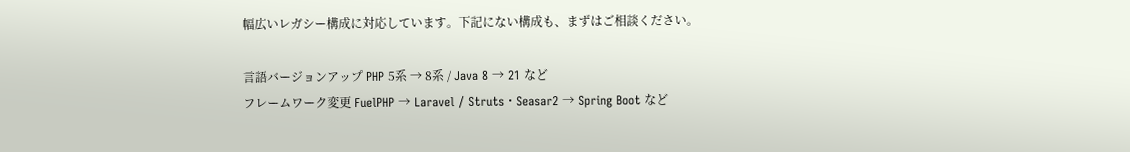幅広いレガシー構成に対応しています。下記にない構成も、まずはご相談ください。

言語バージョンアップ PHP 5系 → 8系 / Java 8 → 21 など
フレームワーク変更 FuelPHP → Laravel / Struts・Seasar2 → Spring Boot など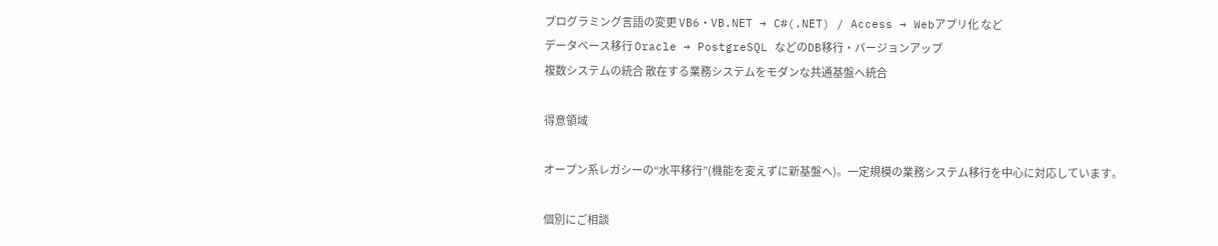プログラミング言語の変更 VB6・VB.NET → C#(.NET) / Access → Webアプリ化 など
データベース移行 Oracle → PostgreSQL などのDB移行・バージョンアップ
複数システムの統合 散在する業務システムをモダンな共通基盤へ統合

得意領域

オープン系レガシーの“水平移行”(機能を変えずに新基盤へ)。一定規模の業務システム移行を中心に対応しています。

個別にご相談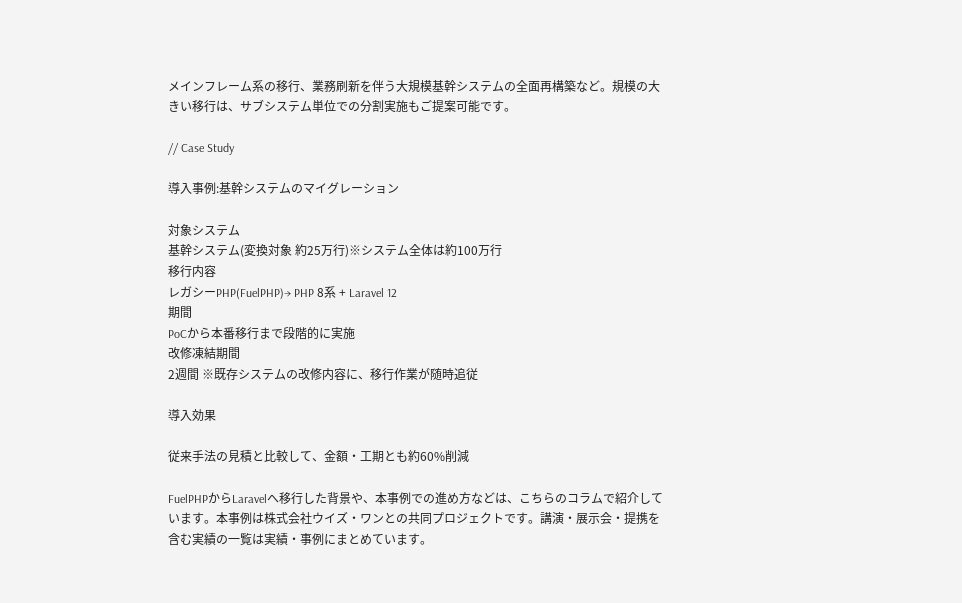メインフレーム系の移行、業務刷新を伴う大規模基幹システムの全面再構築など。規模の大きい移行は、サブシステム単位での分割実施もご提案可能です。

// Case Study

導入事例:基幹システムのマイグレーション

対象システム
基幹システム(変換対象 約25万行)※システム全体は約100万行
移行内容
レガシーPHP(FuelPHP)→ PHP 8系 + Laravel 12
期間
PoCから本番移行まで段階的に実施
改修凍結期間
2週間 ※既存システムの改修内容に、移行作業が随時追従

導入効果

従来手法の見積と比較して、金額・工期とも約60%削減

FuelPHPからLaravelへ移行した背景や、本事例での進め方などは、こちらのコラムで紹介しています。本事例は株式会社ウイズ・ワンとの共同プロジェクトです。講演・展示会・提携を含む実績の一覧は実績・事例にまとめています。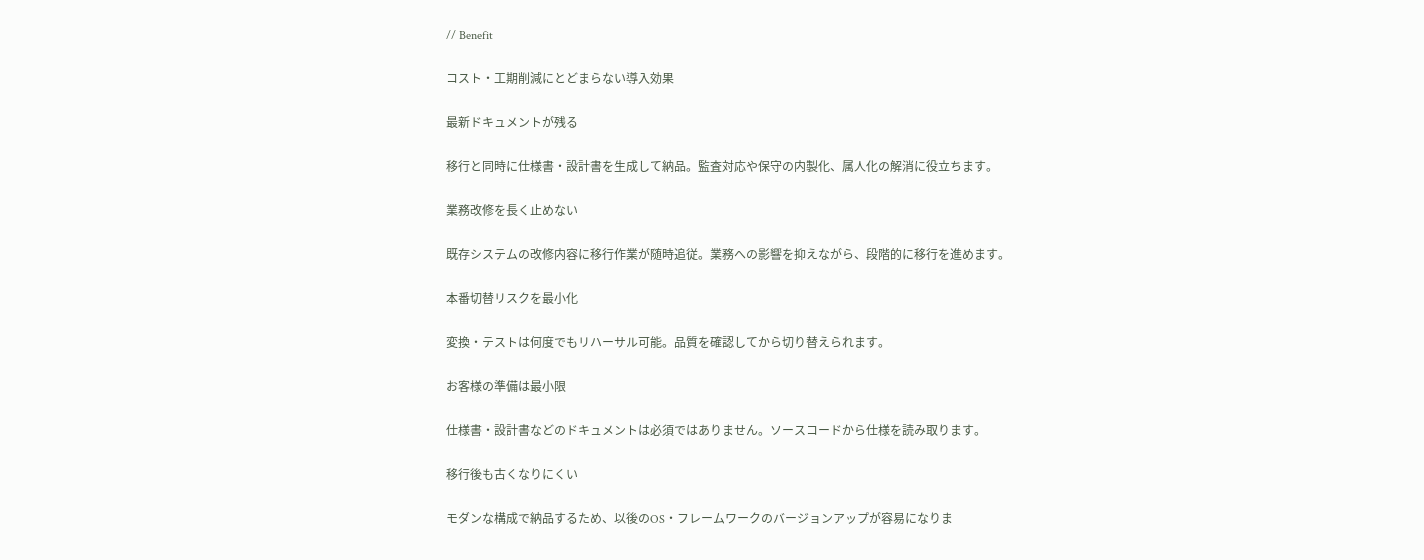// Benefit

コスト・工期削減にとどまらない導入効果

最新ドキュメントが残る

移行と同時に仕様書・設計書を生成して納品。監査対応や保守の内製化、属人化の解消に役立ちます。

業務改修を長く止めない

既存システムの改修内容に移行作業が随時追従。業務への影響を抑えながら、段階的に移行を進めます。

本番切替リスクを最小化

変換・テストは何度でもリハーサル可能。品質を確認してから切り替えられます。

お客様の準備は最小限

仕様書・設計書などのドキュメントは必須ではありません。ソースコードから仕様を読み取ります。

移行後も古くなりにくい

モダンな構成で納品するため、以後のOS・フレームワークのバージョンアップが容易になりま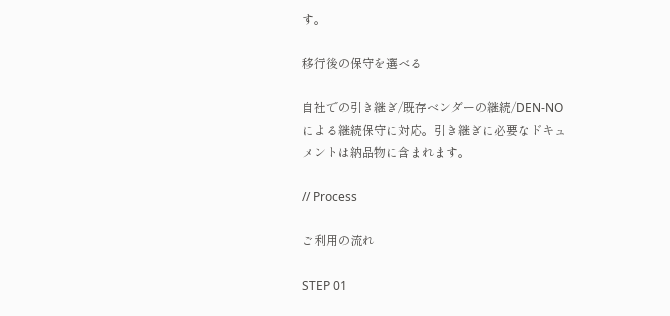す。

移行後の保守を選べる

自社での引き継ぎ/既存ベンダーの継続/DEN-NOによる継続保守に対応。引き継ぎに必要なドキュメントは納品物に含まれます。

// Process

ご利用の流れ

STEP 01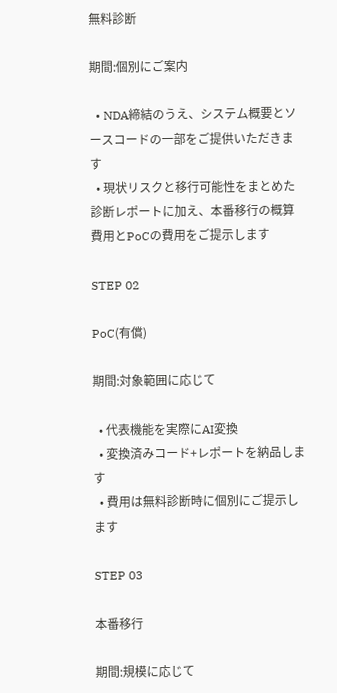無料診断

期間:個別にご案内

  • NDA締結のうえ、システム概要とソースコードの一部をご提供いただきます
  • 現状リスクと移行可能性をまとめた診断レポートに加え、本番移行の概算費用とPoCの費用をご提示します

STEP 02

PoC(有償)

期間:対象範囲に応じて

  • 代表機能を実際にAI変換
  • 変換済みコード+レポートを納品します
  • 費用は無料診断時に個別にご提示します

STEP 03

本番移行

期間:規模に応じて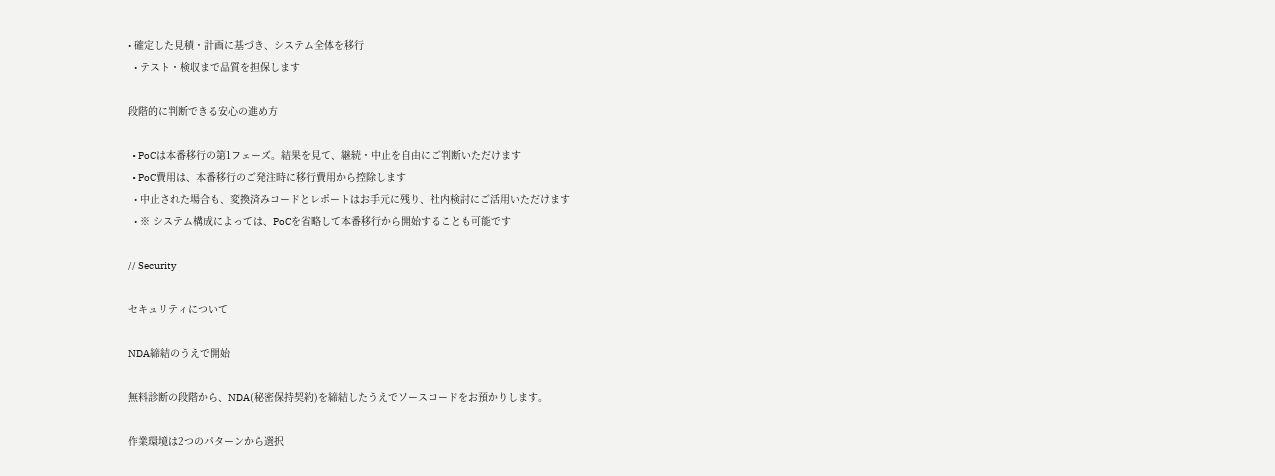• 確定した見積・計画に基づき、システム全体を移行
  • テスト・検収まで品質を担保します

段階的に判断できる安心の進め方

  • PoCは本番移行の第1フェーズ。結果を見て、継続・中止を自由にご判断いただけます
  • PoC費用は、本番移行のご発注時に移行費用から控除します
  • 中止された場合も、変換済みコードとレポートはお手元に残り、社内検討にご活用いただけます
  • ※ システム構成によっては、PoCを省略して本番移行から開始することも可能です

// Security

セキュリティについて

NDA締結のうえで開始

無料診断の段階から、NDA(秘密保持契約)を締結したうえでソースコードをお預かりします。

作業環境は2つのパターンから選択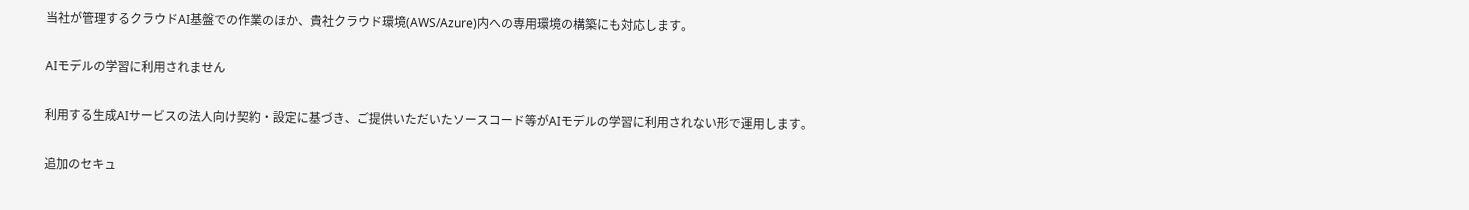当社が管理するクラウドAI基盤での作業のほか、貴社クラウド環境(AWS/Azure)内への専用環境の構築にも対応します。

AIモデルの学習に利用されません

利用する生成AIサービスの法人向け契約・設定に基づき、ご提供いただいたソースコード等がAIモデルの学習に利用されない形で運用します。

追加のセキュ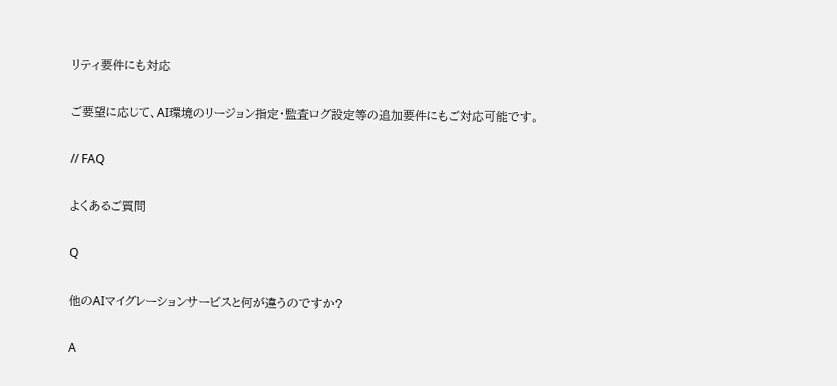リティ要件にも対応

ご要望に応じて、AI環境のリージョン指定・監査ログ設定等の追加要件にもご対応可能です。

// FAQ

よくあるご質問

Q

他のAIマイグレーションサービスと何が違うのですか?

A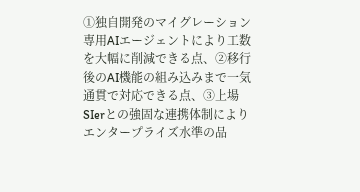①独自開発のマイグレーション専用AIエージェントにより工数を大幅に削減できる点、②移行後のAI機能の組み込みまで一気通貫で対応できる点、③上場SIerとの強固な連携体制によりエンタープライズ水準の品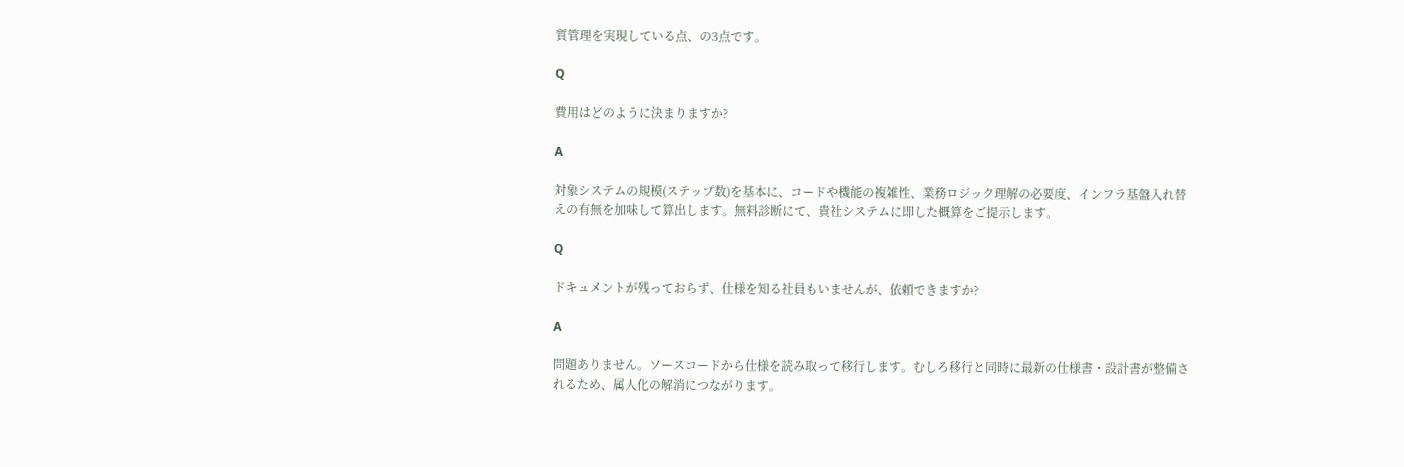質管理を実現している点、の3点です。

Q

費用はどのように決まりますか?

A

対象システムの規模(ステップ数)を基本に、コードや機能の複雑性、業務ロジック理解の必要度、インフラ基盤入れ替えの有無を加味して算出します。無料診断にて、貴社システムに即した概算をご提示します。

Q

ドキュメントが残っておらず、仕様を知る社員もいませんが、依頼できますか?

A

問題ありません。ソースコードから仕様を読み取って移行します。むしろ移行と同時に最新の仕様書・設計書が整備されるため、属人化の解消につながります。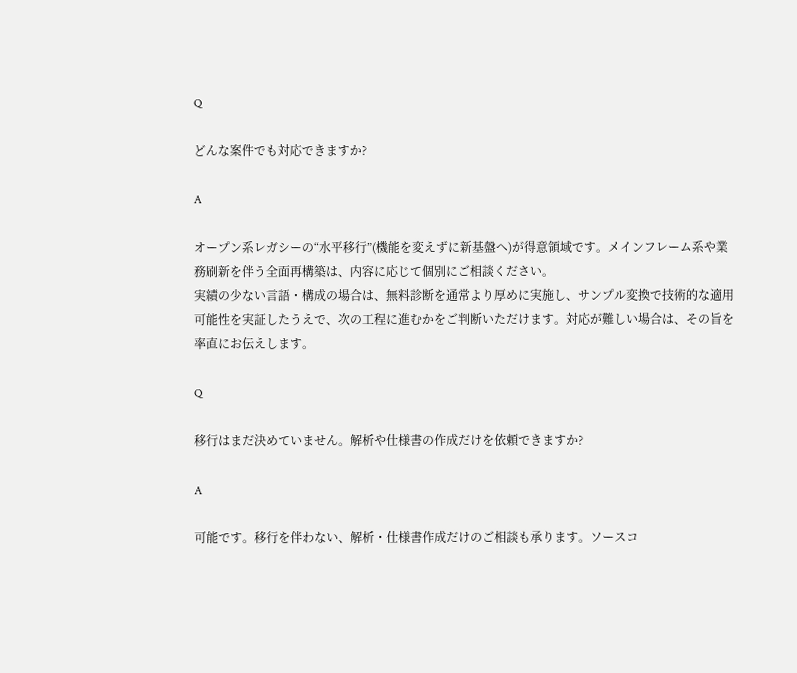Q

どんな案件でも対応できますか?

A

オープン系レガシーの“水平移行”(機能を変えずに新基盤へ)が得意領域です。メインフレーム系や業務刷新を伴う全面再構築は、内容に応じて個別にご相談ください。
実績の少ない言語・構成の場合は、無料診断を通常より厚めに実施し、サンプル変換で技術的な適用可能性を実証したうえで、次の工程に進むかをご判断いただけます。対応が難しい場合は、その旨を率直にお伝えします。

Q

移行はまだ決めていません。解析や仕様書の作成だけを依頼できますか?

A

可能です。移行を伴わない、解析・仕様書作成だけのご相談も承ります。ソースコ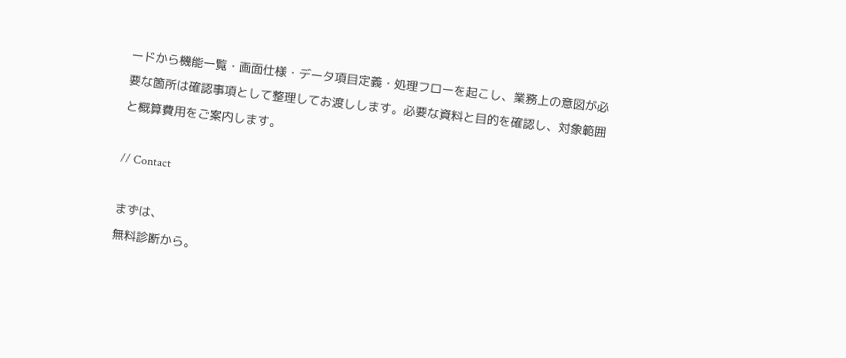ードから機能一覧・画面仕様・データ項目定義・処理フローを起こし、業務上の意図が必要な箇所は確認事項として整理してお渡しします。必要な資料と目的を確認し、対象範囲と概算費用をご案内します。

// Contact

まずは、
無料診断から。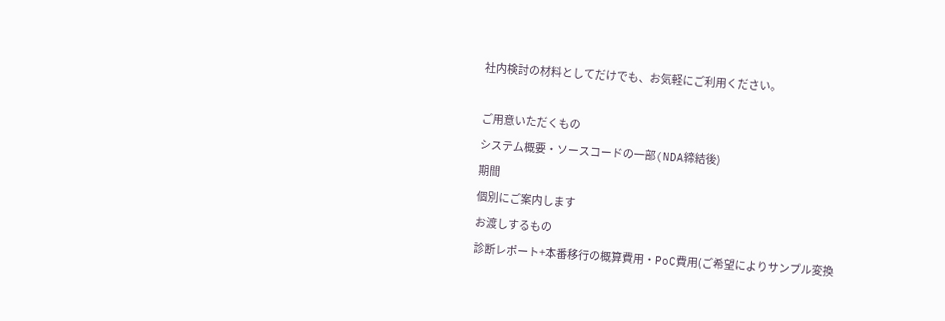社内検討の材料としてだけでも、お気軽にご利用ください。

ご用意いただくもの
システム概要・ソースコードの一部(NDA締結後)
期間
個別にご案内します
お渡しするもの
診断レポート+本番移行の概算費用・PoC費用(ご希望によりサンプル変換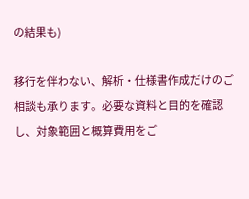の結果も)

移行を伴わない、解析・仕様書作成だけのご相談も承ります。必要な資料と目的を確認し、対象範囲と概算費用をご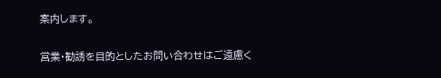案内します。

営業・勧誘を目的としたお問い合わせはご遠慮く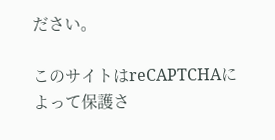ださい。

このサイトはreCAPTCHAによって保護さ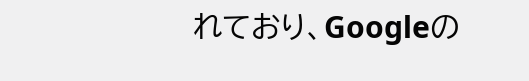れており、Googleの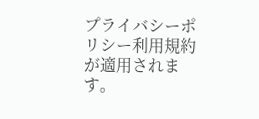プライバシーポリシー利用規約が適用されます。